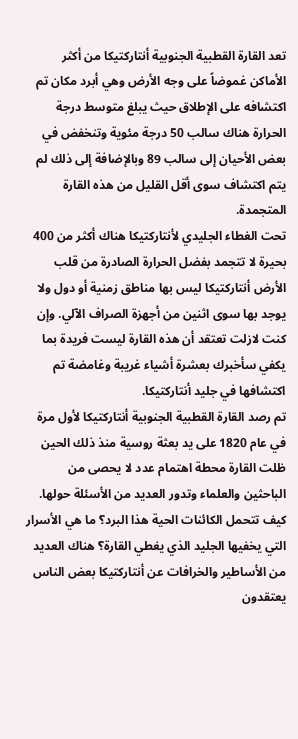تعد القارة القطبية الجنوبية أنتاركتيكا من أكثر الأماكن غموضاً على وجه الأرض وهي أبرد مكان تم اكتشافه على الإطلاق حيث يبلغ متوسط درجة الحرارة هناك سالب 50 درجة مئوية وتنخفض في بعض الأحيان إلى سالب 89 وبالإضافة إلى ذلك لم يتم اكتشاف سوى أقل القليل من هذه القارة المتجمدة.
تحت الغطاء الجليدي لأنتاركتيكا هناك أكثر من 400 بحيرة لا تتجمد بفضل الحرارة الصادرة من قلب الأرض أنتاركتيكا ليس بها مناطق زمنية أو دول ولا يوجد بها سوى اثنين من أجهزة الصراف الآلي. وإن كنت لازلت تعتقد أن هذه القارة ليست فريدة بما يكفي سأخبرك بعشرة أشياء غريبة وغامضة تم اكتشافها في جليد أنتاركتيكا.
تم رصد القارة القطبية الجنوبية أنتاركتيكا لأول مرة في عام 1820 على يد بعثة روسية منذ ذلك الحين ظلت القارة محطة اهتمام عدد لا يحصى من الباحثين والعلماء وتدور العديد من الأسئلة حولها. كيف تتحمل الكائنات الحية هذا البرد؟ ما هي الأسرار التي يخفيها الجليد الذي يغطي القارة؟ هناك العديد من الأساطير والخرافات عن أنتاركتيكا بعض الناس يعتقدون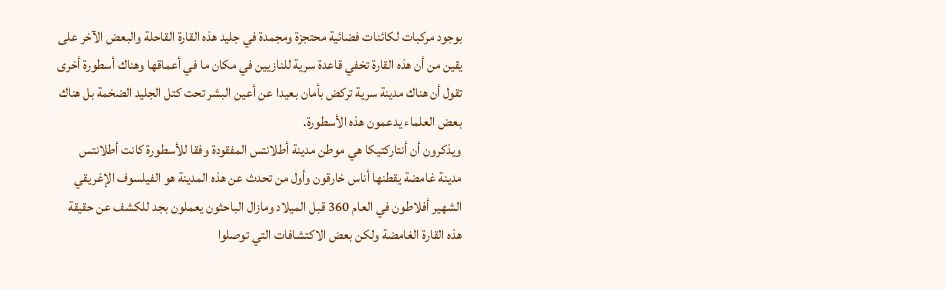بوجود مركبات لكائنات فضائية محتجزة ومجمدة في جليد هذه القارة القاحلة والبعض الآخر على يقين من أن هذه القارة تخفي قاعدة سرية للنازيين في مكان ما في أعماقها وهناك أسطورة أخرى تقول أن هناك مدينة سرية تركض بأمان بعيدا عن أعين البشر تحت كتل الجليد الضخمة بل هناك بعض العلماء يدعمون هذه الأسطورة.
ويذكرون أن أنتاركتيكا هي موطن مدينة أطلانتس المفقودة وفقا للأسطورة كانت أطلانتس مدينة غامضة يقطنها أناس خارقون وأول من تحدث عن هذه المدينة هو الفيلسوف الإغريقي الشهير أفلاطون في العام 360 قبل الميلاد ومازال الباحثون يعملون بجد للكشف عن حقيقة هذه القارة الغامضة ولكن بعض الاكتشافات التي توصلوا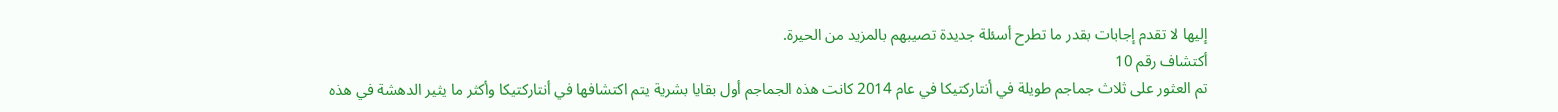إليها لا تقدم إجابات بقدر ما تطرح أسئلة جديدة تصيبهم بالمزيد من الحيرة.
أكتشاف رقم 10
تم العثور على ثلاث جماجم طويلة في أنتاركتيكا في عام 2014 كانت هذه الجماجم أول بقايا بشرية يتم اكتشافها في أنتاركتيكا وأكثر ما يثير الدهشة في هذه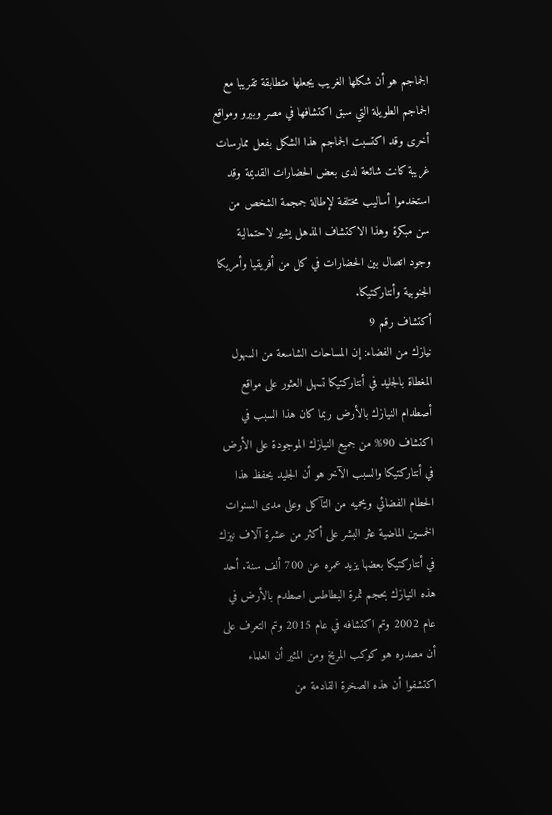الجماجم هو أن شكلها الغريب يجعلها متطابقة تقريبا مع الجماجم الطويلة التي سبق اكتشافها في مصر وبيرو ومواقع أخرى وقد اكتسبت الجماجم هذا الشكل بفعل ممارسات غريبة كانت شائعة لدى بعض الحضارات القديمة وقد استخدموا أساليب مختلفة لإطالة جمجمة الشخص من سن مبكرة وهذا الاكتشاف المذهل يشير لاحتمالية وجود اتصال بين الحضارات في كل من أفريقيا وأمريكا الجنوبية وأنتاركتيكا.
أكتشاف رقم 9
نيازك من الفضاء: إن المساحات الشاسعة من السهول المغطاة بالجليد في أنتاركتيكا تسهل العثور على مواقع أصطدام النيازك بالأرض ربما كان هذا السبب في اكتشاف 90% من جميع النيازك الموجودة على الأرض في أنتاركتيكا والسبب الآخر هو أن الجليد يحفظ هذا الحطام الفضائي ويحميه من التآكل وعلى مدى السنوات الخمسين الماضية عثر البشر على أكثر من عشرة آلاف نيزك في أنتاركتيكا بعضها يزيد عمره عن 700 ألف سنة. أحد هذه النيازك بحجم ثمرة البطاطس اصطدم بالأرض في عام 2002 وتم اكتشافه في عام 2015 وتم التعرف على أن مصدره هو كوكب المريخ ومن المثير أن العلماء اكتشفوا أن هذه الصخرة القادمة من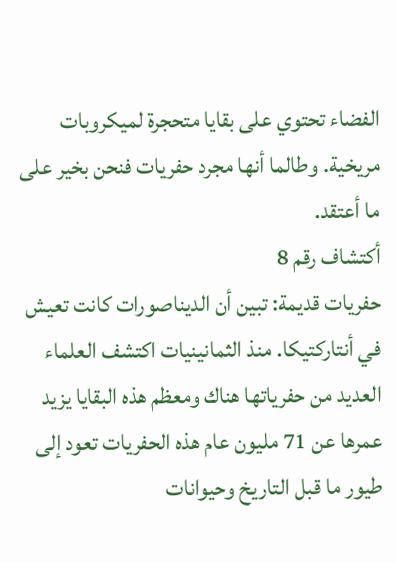الفضاء تحتوي على بقايا متحجرة لميكروبات مريخية. وطالما أنها مجرد حفريات فنحن بخير على ما أعتقد.
أكتشاف رقم 8
حفريات قديمة: تبين أن الديناصورات كانت تعيش في أنتاركتيكا. منذ الثمانينيات اكتشف العلماء العديد من حفرياتها هناك ومعظم هذه البقايا يزيد عمرها عن 71 مليون عام هذه الحفريات تعود إلى طيور ما قبل التاريخ وحيوانات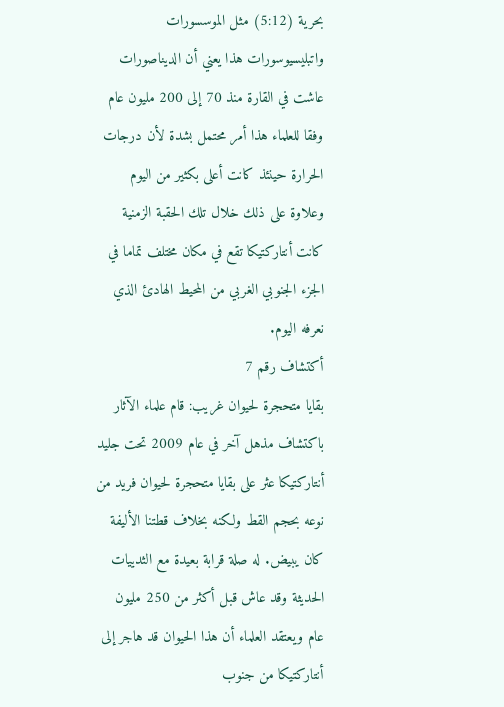بحرية (5:12) مثل الموسسورات واتبليسيوسورات هذا يعني أن الديناصورات عاشت في القارة منذ 70 إلى 200 مليون عام وفقا للعلماء هذا أمر محتمل بشدة لأن درجات الحرارة حينئذ كانت أعلى بكثير من اليوم وعلاوة على ذلك خلال تلك الحقبة الزمنية كانت أنتاركتيكا تقع في مكان مختلف تماما في الجزء الجنوبي الغربي من المحيط الهادئ الذي نعرفه اليوم.
أكتشاف رقم 7
بقايا متحجرة لحيوان غريب: قام علماء الآثار باكتشاف مذهل آخر في عام 2009 تحت جليد أنتاركتيكا عثر على بقايا متحجرة لحيوان فريد من نوعه بحجم القط ولكنه بخلاف قطتنا الأليفة كان يبيض. له صلة قرابة بعيدة مع الثدييات الحديثة وقد عاش قبل أكثر من 250 مليون عام ويعتقد العلماء أن هذا الحيوان قد هاجر إلى أنتاركتيكا من جنوب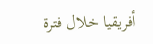أفريقيا خلال فترة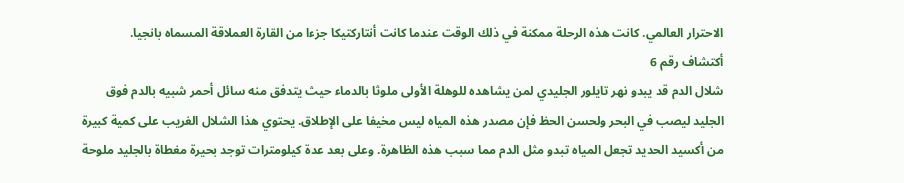الاحترار العالمي. كانت هذه الرحلة ممكنة في ذلك الوقت عندما كانت أنتاركتيكا جزءا من القارة العملاقة المسماه بانجيا.
أكتشاف رقم 6
شلال الدم قد يبدو نهر تايلور الجليدي لمن يشاهده للوهلة الأولى ملوثا بالدماء حيث يتدفق منه سائل أحمر شبيه بالدم فوق الجليد ليصب في البحر ولحسن الحظ فإن مصدر هذه المياه ليس مخيفا على الإطلاق. يحتوي هذا الشلال الغريب على كمية كبيرة من أكسيد الحديد تجعل المياه تبدو مثل الدم مما سبب هذه الظاهرة. وعلى بعد عدة كيلومترات توجد بحيرة مغطاة بالجليد ملوحة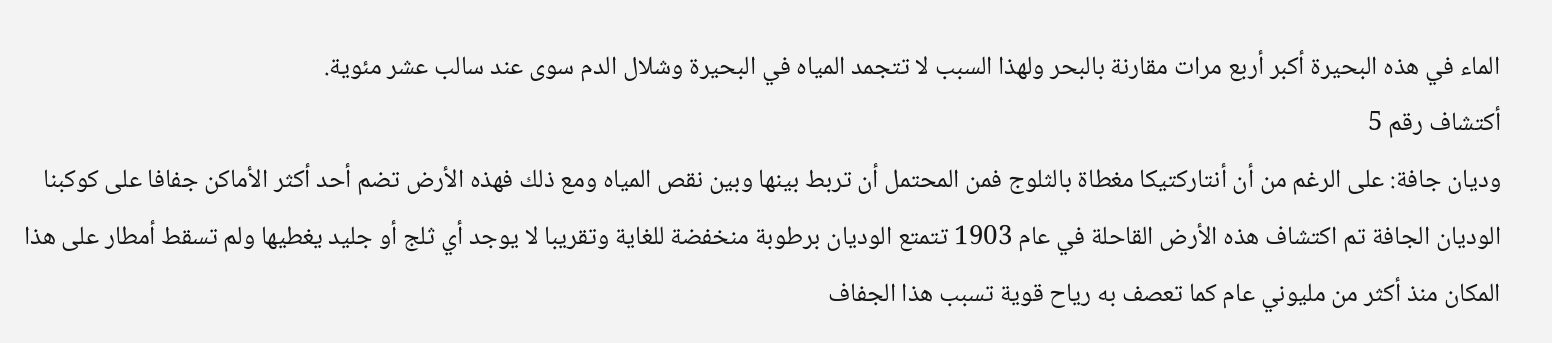الماء في هذه البحيرة أكبر أربع مرات مقارنة بالبحر ولهذا السبب لا تتجمد المياه في البحيرة وشلال الدم سوى عند سالب عشر مئوية.
أكتشاف رقم 5
وديان جافة: على الرغم من أن أنتاركتيكا مغطاة بالثلوج فمن المحتمل أن تربط بينها وبين نقص المياه ومع ذلك فهذه الأرض تضم أحد أكثر الأماكن جفافا على كوكبنا الوديان الجافة تم اكتشاف هذه الأرض القاحلة في عام 1903 تتمتع الوديان برطوبة منخفضة للغاية وتقريبا لا يوجد أي ثلج أو جليد يغطيها ولم تسقط أمطار على هذا المكان منذ أكثر من مليوني عام كما تعصف به رياح قوية تسبب هذا الجفاف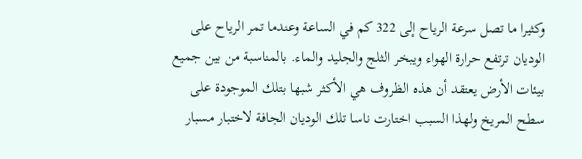وكثيرا ما تصل سرعة الرياح إلى 322 كم في الساعة وعندما تمر الرياح على الوديان ترتفع حرارة الهواء ويبخر الثلج والجليد والماء. بالمناسبة من بين جميع بيئات الأرض يعتقد أن هذه الظروف هي الأكثر شبها بتلك الموجودة على سطح المريخ ولهذا السبب اختارت ناسا تلك الوديان الجافة لاختبار مسبار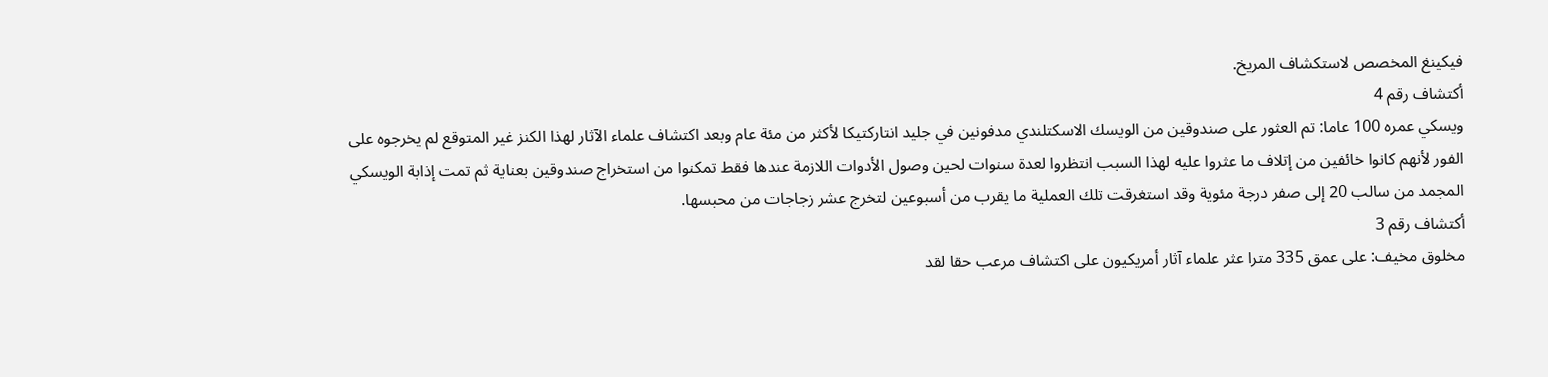فيكينغ المخصص لاستكشاف المريخ.
أكتشاف رقم 4
ويسكي عمره 100 عاما: تم العثور على صندوقين من الويسك الاسكتلندي مدفونين في جليد انتاركتيكا لأكثر من مئة عام وبعد اكتشاف علماء الآثار لهذا الكنز غير المتوقع لم يخرجوه على الفور لأنهم كانوا خائفين من إتلاف ما عثروا عليه لهذا السبب انتظروا لعدة سنوات لحين وصول الأدوات اللازمة عندها فقط تمكنوا من استخراج صندوقين بعناية ثم تمت إذابة الويسكي المجمد من سالب 20 إلى صفر درجة مئوية وقد استغرقت تلك العملية ما يقرب من أسبوعين لتخرج عشر زجاجات من محبسها.
أكتشاف رقم 3
مخلوق مخيف: على عمق 335 مترا عثر علماء آثار أمريكيون على اكتشاف مرعب حقا لقد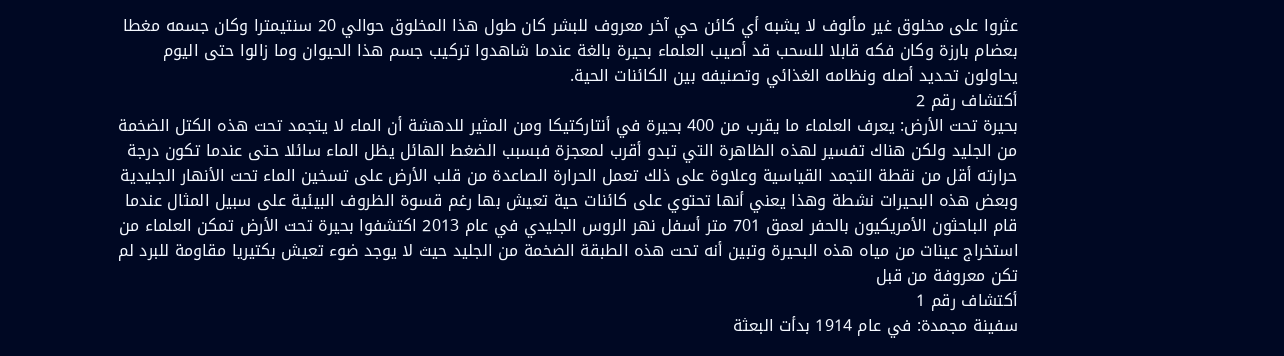عثروا على مخلوق غير مألوف لا يشبه أي كائن حي آخر معروف للبشر كان طول هذا المخلوق حوالي 20 سنتيمترا وكان جسمه مغطا بعضام بارزة وكان فكه قابلا للسحب قد أصيب العلماء بحيرة بالغة عندما شاهدوا تركيب جسم هذا الحيوان وما زالوا حتى اليوم يحاولون تحديد أصله ونظامه الغذائي وتصنيفه بين الكائنات الحية.
أكتشاف رقم 2
بحيرة تحت الأرض: يعرف العلماء ما يقرب من 400 بحيرة في أنتاركتيكا ومن المثير للدهشة أن الماء لا يتجمد تحت هذه الكتل الضخمة من الجليد ولكن هناك تفسير لهذه الظاهرة التي تبدو أقرب لمعجزة فبسبب الضغط الهائل يظل الماء سائلا حتى عندما تكون درجة حرارته أقل من نقطة التجمد القياسية وعلاوة على ذلك تعمل الحرارة الصاعدة من قلب الأرض على تسخين الماء تحت الأنهار الجليدية وبعض هذه البحيرات نشطة وهذا يعني أنها تحتوي على كائنات حية تعيش بها رغم قسوة الظروف البيئية على سبيل المثال عندما قام الباحثون الأمريكيون بالحفر لعمق 701 متر أسفل نهر الروس الجليدي في عام 2013 اكتشفوا بحيرة تحت الأرض تمكن العلماء من استخراج عينات من مياه هذه البحيرة وتبين أنه تحت هذه الطبقة الضخمة من الجليد حيث لا يوجد ضوء تعيش بكتيريا مقاومة للبرد لم تكن معروفة من قبل
أكتشاف رقم 1
سفينة مجمدة: في عام 1914 بدأت البعثة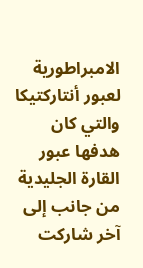الامبراطورية لعبور أنتاركتيكا والتي كان هدفها عبور القارة الجليدية من جانب إلى آخر شاركت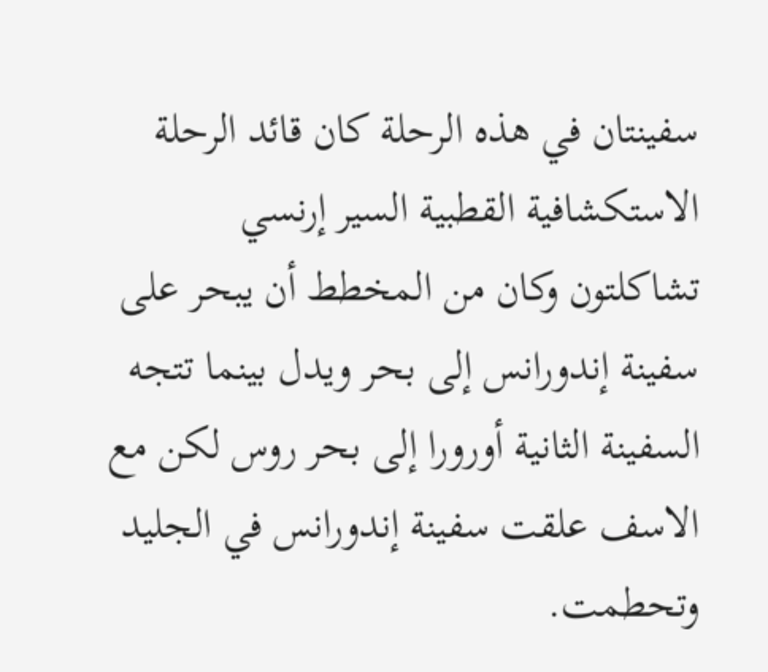سفينتان في هذه الرحلة كان قائد الرحلة الاستكشافية القطبية السير إرنسي تشاكلتون وكان من المخطط أن يبحر على سفينة إندورانس إلى بحر ويدل بينما تتجه السفينة الثانية أورورا إلى بحر روس لكن مع الاسف علقت سفينة إندورانس في الجليد وتحطمت.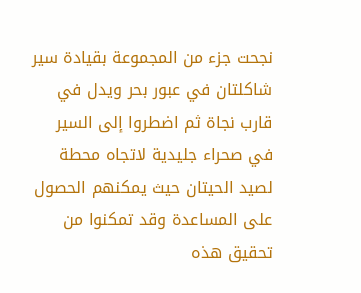نجحت جزء من المجموعة بقيادة سير شاكلتان في عبور بحر ويدل في قارب نجاة ثم اضطروا إلى السير في صحراء جليدية لاتجاه محطة لصيد الحيتان حيث يمكنهم الحصول على المساعدة وقد تمكنوا من تحقيق هذه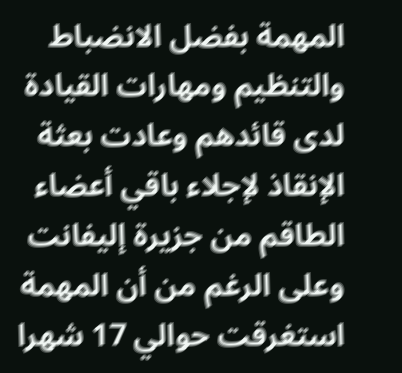المهمة بفضل الانضباط والتنظيم ومهارات القيادة لدى قائدهم وعادت بعثة الإنقاذ لإجلاء باقي أعضاء الطاقم من جزيرة إليفانت وعلى الرغم من أن المهمة استغرقت حوالي 17 شهرا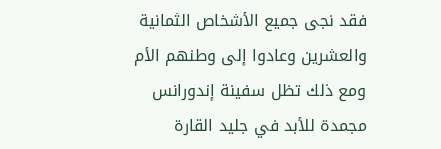فقد نجى جميع الأشخاص الثمانية والعشرين وعادوا إلى وطنهم الأم ومع ذلك تظل سفينة إندورانس مجمدة للأبد في جليد القارة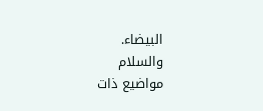البيضاء.
والسلام
مواضيع ذات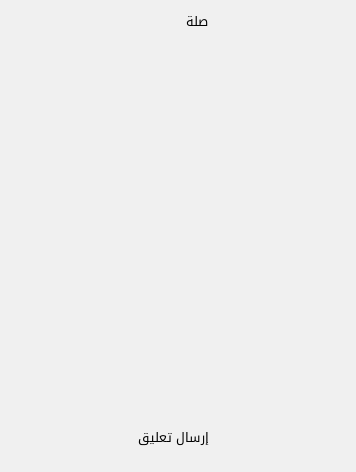صلة

























إرسال تعليق